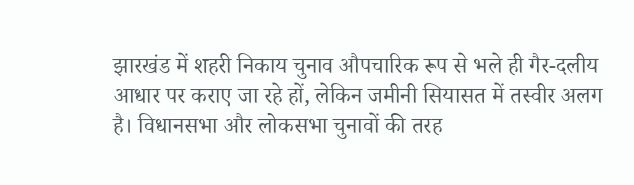झारखंड में शहरी निकाय चुनाव औपचारिक रूप से भले ही गैर-दलीय आधार पर कराए जा रहे हों, लेकिन जमीनी सियासत में तस्वीर अलग है। विधानसभा और लोकसभा चुनावों की तरह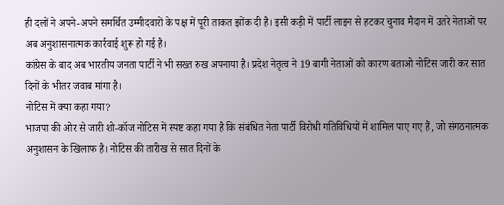ही दलों ने अपने-अपने समर्थित उम्मीदवारों के पक्ष में पूरी ताकत झोंक दी है। इसी कड़ी में पार्टी लाइन से हटकर चुनाव मैदान में उतरे नेताओं पर अब अनुशासनात्मक कार्रवाई शुरू हो गई है।
कांग्रेस के बाद अब भारतीय जनता पार्टी ने भी सख्त रुख अपनाया है। प्रदेश नेतृत्व ने 19 बागी नेताओं को कारण बताओ नोटिस जारी कर सात दिनों के भीतर जवाब मांगा है।
नोटिस में क्या कहा गया?
भाजपा की ओर से जारी शो-कॉज नोटिस में स्पष्ट कहा गया है कि संबंधित नेता पार्टी विरोधी गतिविधियों में शामिल पाए गए हैं, जो संगठनात्मक अनुशासन के खिलाफ है। नोटिस की तारीख से सात दिनों के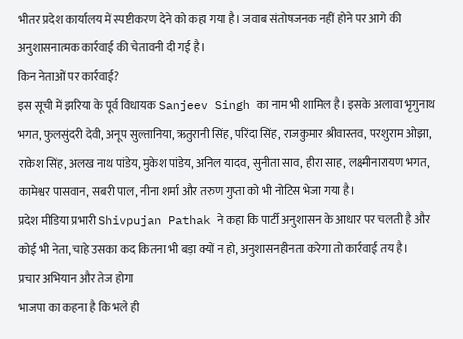भीतर प्रदेश कार्यालय में स्पष्टीकरण देने को कहा गया है। जवाब संतोषजनक नहीं होने पर आगे की अनुशासनात्मक कार्रवाई की चेतावनी दी गई है।
किन नेताओं पर कार्रवाई?
इस सूची में झरिया के पूर्व विधायक Sanjeev Singh का नाम भी शामिल है। इसके अलावा भृगुनाथ भगत, फुलसुंदरी देवी, अनूप सुल्तानिया, ऋतुरानी सिंह, परिंदा सिंह, राजकुमार श्रीवास्तव, परशुराम ओझा, राकेश सिंह, अलख नाथ पांडेय, मुकेश पांडेय, अनिल यादव, सुनीता साव, हीरा साह, लक्ष्मीनारायण भगत, कामेश्वर पासवान, सबरी पाल, नीना शर्मा और तरुण गुप्ता को भी नोटिस भेजा गया है।
प्रदेश मीडिया प्रभारी Shivpujan Pathak ने कहा कि पार्टी अनुशासन के आधार पर चलती है और कोई भी नेता, चाहे उसका कद कितना भी बड़ा क्यों न हो, अनुशासनहीनता करेगा तो कार्रवाई तय है।
प्रचार अभियान और तेज होगा
भाजपा का कहना है कि भले ही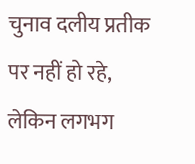चुनाव दलीय प्रतीक पर नहीं हो रहे, लेकिन लगभग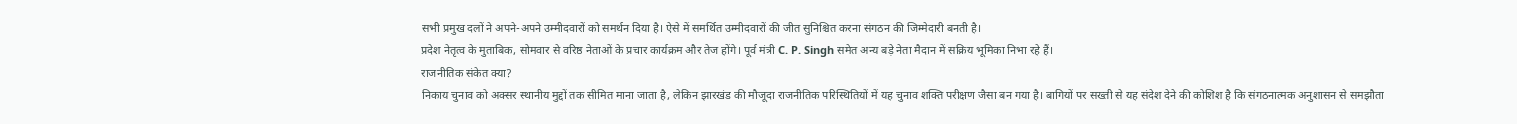सभी प्रमुख दलों ने अपने-अपने उम्मीदवारों को समर्थन दिया है। ऐसे में समर्थित उम्मीदवारों की जीत सुनिश्चित करना संगठन की जिम्मेदारी बनती है।
प्रदेश नेतृत्व के मुताबिक, सोमवार से वरिष्ठ नेताओं के प्रचार कार्यक्रम और तेज होंगे। पूर्व मंत्री C. P. Singh समेत अन्य बड़े नेता मैदान में सक्रिय भूमिका निभा रहे हैं।
राजनीतिक संकेत क्या?
निकाय चुनाव को अक्सर स्थानीय मुद्दों तक सीमित माना जाता है, लेकिन झारखंड की मौजूदा राजनीतिक परिस्थितियों में यह चुनाव शक्ति परीक्षण जैसा बन गया है। बागियों पर सख्ती से यह संदेश देने की कोशिश है कि संगठनात्मक अनुशासन से समझौता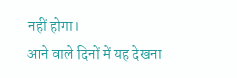नहीं होगा।
आने वाले दिनों में यह देखना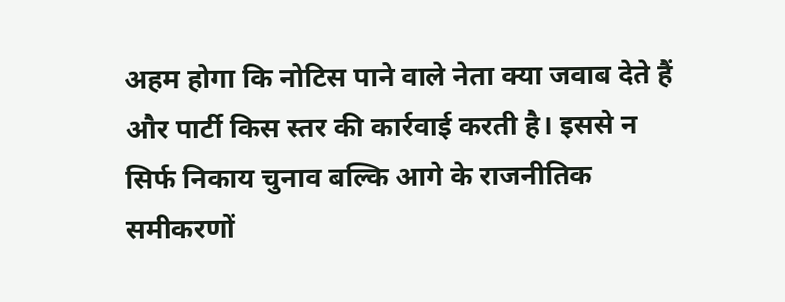अहम होगा कि नोटिस पाने वाले नेता क्या जवाब देते हैं और पार्टी किस स्तर की कार्रवाई करती है। इससे न सिर्फ निकाय चुनाव बल्कि आगे के राजनीतिक समीकरणों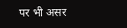पर भी असर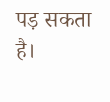पड़ सकता है।